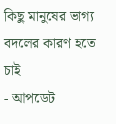কিছু মানুষের ভাগ্য বদলের কারণ হতে চাই
- আপডেট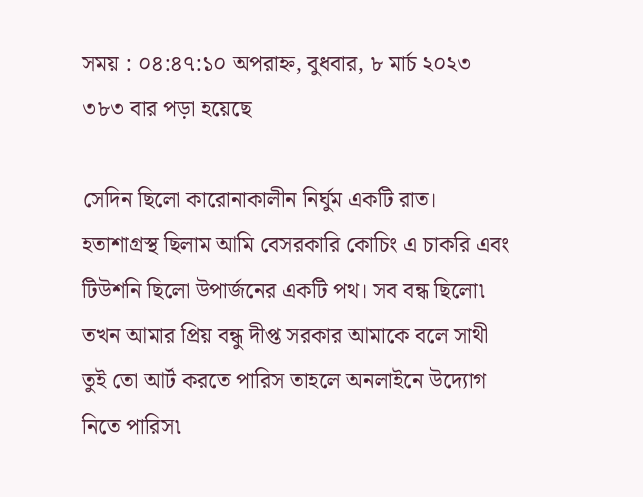সময় : ০৪:৪৭:১০ অপরাহ্ন, বুধবার, ৮ মার্চ ২০২৩ ৩৮৩ বার পড়া হয়েছে

সেদিন ছিলো কারোনাকালীন নির্ঘুম একটি রাত। হতাশাগ্রস্থ ছিলাম আমি বেসরকারি কোচিং এ চাকরি এবং টিউশনি ছিলো উপার্জনের একটি পথ। সব বন্ধ ছিলো৷ তখন আমার প্রিয় বন্ধু দীপ্ত সরকার আমাকে বলে সাথী তুই তো আর্ট করতে পারিস তাহলে অনলাইনে উদ্যোগ নিতে পারিস৷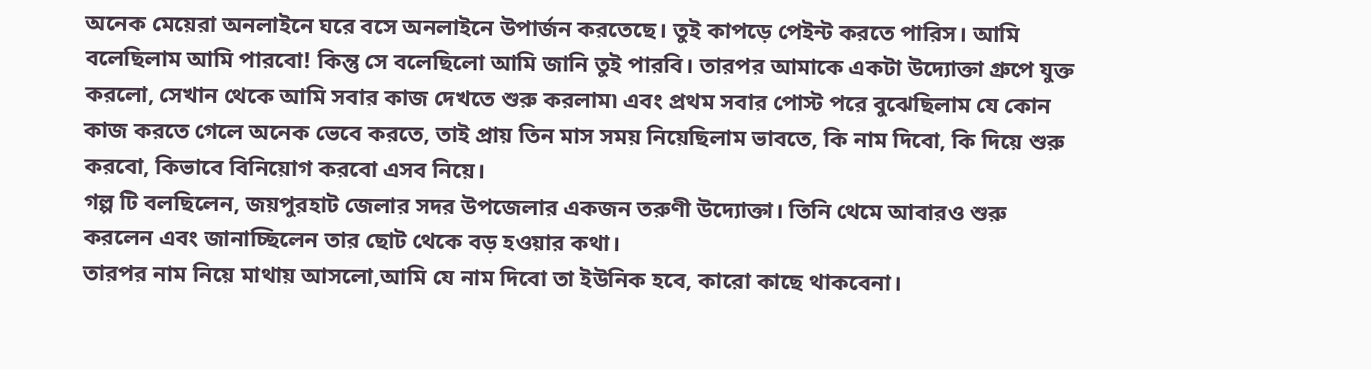অনেক মেয়েরা অনলাইনে ঘরে বসে অনলাইনে উপার্জন করতেছে। তুই কাপড়ে পেইন্ট করতে পারিস। আমি বলেছিলাম আমি পারবো! কিন্তু সে বলেছিলো আমি জানি তুই পারবি। তারপর আমাকে একটা উদ্যোক্তা গ্রুপে যুক্ত করলো, সেখান থেকে আমি সবার কাজ দেখতে শুরু করলাম৷ এবং প্রথম সবার পোস্ট পরে বুঝেছিলাম যে কোন কাজ করতে গেলে অনেক ভেবে করতে, তাই প্রায় তিন মাস সময় নিয়েছিলাম ভাবতে, কি নাম দিবো, কি দিয়ে শুরু করবো, কিভাবে বিনিয়োগ করবো এসব নিয়ে।
গল্প টি বলছিলেন, জয়পুরহাট জেলার সদর উপজেলার একজন তরুণী উদ্যোক্তা। তিনি থেমে আবারও শুরু করলেন এবং জানাচ্ছিলেন তার ছোট থেকে বড় হওয়ার কথা।
তারপর নাম নিয়ে মাথায় আসলো,আমি যে নাম দিবো তা ইউনিক হবে, কারো কাছে থাকবেনা।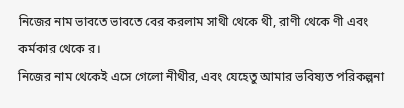নিজের নাম ভাবতে ভাবতে বের করলাম সাথী থেকে থী, রাণী থেকে ণী এবং কর্মকার থেকে র।
নিজের নাম থেকেই এসে গেলো নীথীর, এবং যেহেতু আমার ভবিষ্যত পরিকল্পনা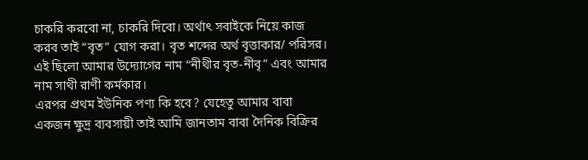চাকরি করবো না, চাকরি দিবো। অর্থাৎ সবাইকে নিয়ে কাজ করব তাই “বৃত” যোগ করা। বৃত শব্দের অর্থ বৃত্তাকার/ পরিসর। এই ছিলো আমার উদ্যোগের নাম “নীথীর বৃত-নীবৃ” এবং আমার নাম সাথী রাণী কর্মকার।
এরপর প্রথম ইউনিক পণ্য কি হবে? যেহেতু আমার বাবা একজন ক্ষুদ্র ব্যবসায়ী তাই আমি জানতাম বাবা দৈনিক বিক্রির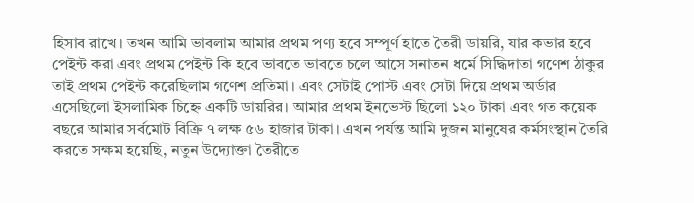হিসাব রাখে। তখন আমি ভাবলাম আমার প্রথম পণ্য হবে সম্পূর্ণ হাতে তৈরী ডায়রি, যার কভার হবে পেইন্ট করা এবং প্রথম পেইন্ট কি হবে ভাবতে ভাবতে চলে আসে সনাতন ধর্মে সিদ্ধিদাতা গণেশ ঠাকুর তাই প্রথম পেইন্ট করেছিলাম গণেশ প্রতিমা। এবং সেটাই পোস্ট এবং সেটা দিয়ে প্রথম অর্ডার এসেছিলো ইসলামিক চিহ্নে একটি ডায়রির। আমার প্রথম ইনভেস্ট ছিলো ১২০ টাকা এবং গত কয়েক বছরে আমার সর্বমোট বিক্রি ৭ লক্ষ ৫৬ হাজার টাকা। এখন পর্যন্ত আমি দুজন মানুষের কর্মসংস্থান তৈরি করতে সক্ষম হয়েছি, নতুন উদ্যোক্তা তৈরীতে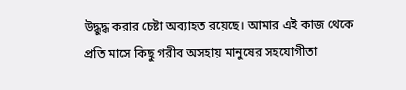উদ্ধুদ্ধ করার চেষ্টা অব্যাহত রয়েছে। আমার এই কাজ থেকে প্রতি মাসে কিছু গরীব অসহায় মানুষের সহযোগীতা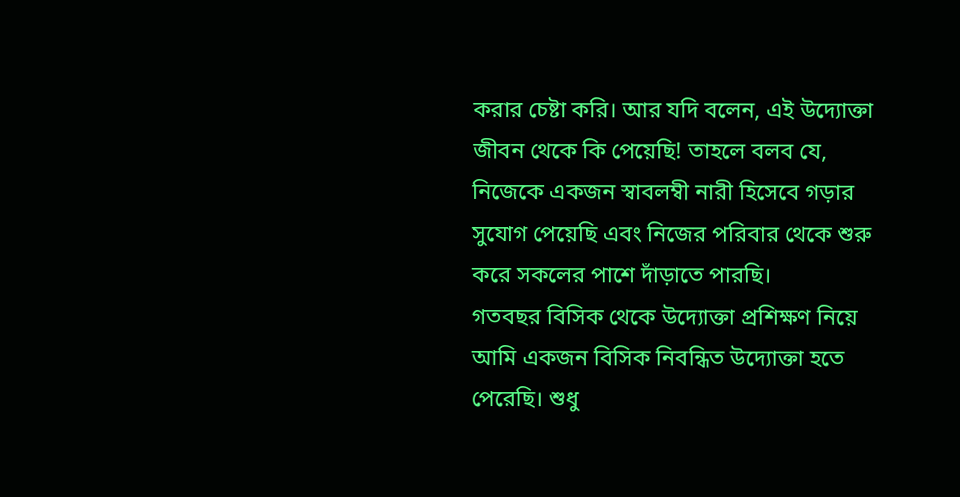করার চেষ্টা করি। আর যদি বলেন, এই উদ্যোক্তা জীবন থেকে কি পেয়েছি! তাহলে বলব যে, নিজেকে একজন স্বাবলম্বী নারী হিসেবে গড়ার সুযোগ পেয়েছি এবং নিজের পরিবার থেকে শুরু করে সকলের পাশে দাঁড়াতে পারছি।
গতবছর বিসিক থেকে উদ্যোক্তা প্রশিক্ষণ নিয়ে আমি একজন বিসিক নিবন্ধিত উদ্যোক্তা হতে পেরেছি। শুধু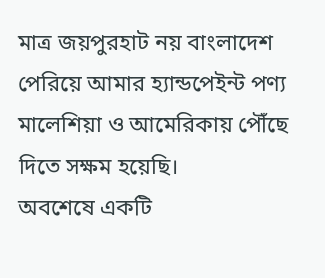মাত্র জয়পুরহাট নয় বাংলাদেশ পেরিয়ে আমার হ্যান্ডপেইন্ট পণ্য মালেশিয়া ও আমেরিকায় পৌঁছে দিতে সক্ষম হয়েছি।
অবশেষে একটি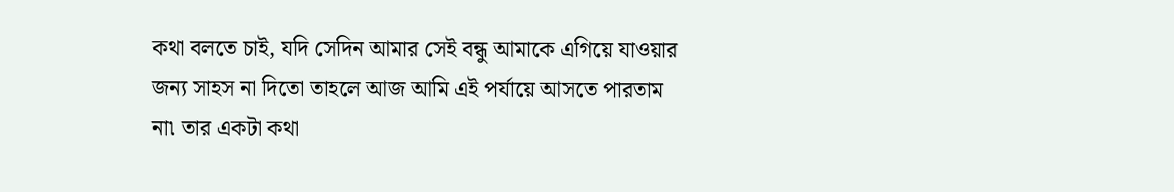কথা বলতে চাই, যদি সেদিন আমার সেই বন্ধু আমাকে এগিয়ে যাওয়ার জন্য সাহস না দিতো তাহলে আজ আমি এই পর্যায়ে আসতে পারতাম না৷ তার একটা কথা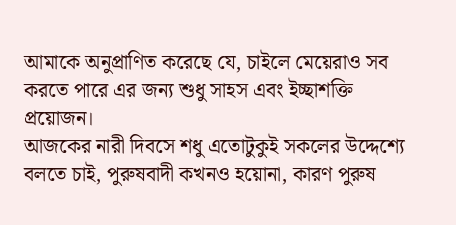আমাকে অনুপ্রাণিত করেছে যে, চাইলে মেয়েরাও সব করতে পারে এর জন্য শুধু সাহস এবং ইচ্ছাশক্তি প্রয়োজন।
আজকের নারী দিবসে শধু এতোটুকুই সকলের উদ্দেশ্যে বলতে চাই, পুরুষবাদী কখনও হয়োনা, কারণ পুরুষ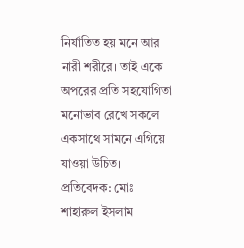নির্যাতিত হয় মনে আর নারী শরীরে। তাই একে অপরের প্রতি সহযোগিতা মনোভাব রেখে সকলে একসাথে সামনে এগিয়ে যাওয়া উচিত।
প্রতিবেদক: মোঃ শাহারুল ইসলাম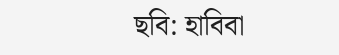ছবি: হাবিবা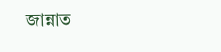জান্নাত